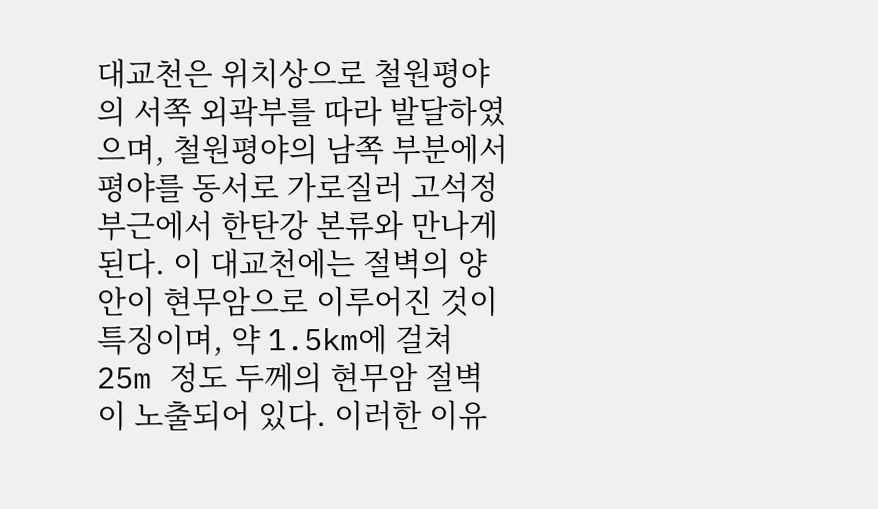대교천은 위치상으로 철원평야의 서쪽 외곽부를 따라 발달하였으며, 철원평야의 남쪽 부분에서 평야를 동서로 가로질러 고석정 부근에서 한탄강 본류와 만나게 된다. 이 대교천에는 절벽의 양안이 현무암으로 이루어진 것이 특징이며, 약 1.5km에 걸쳐 25m 정도 두께의 현무암 절벽이 노출되어 있다. 이러한 이유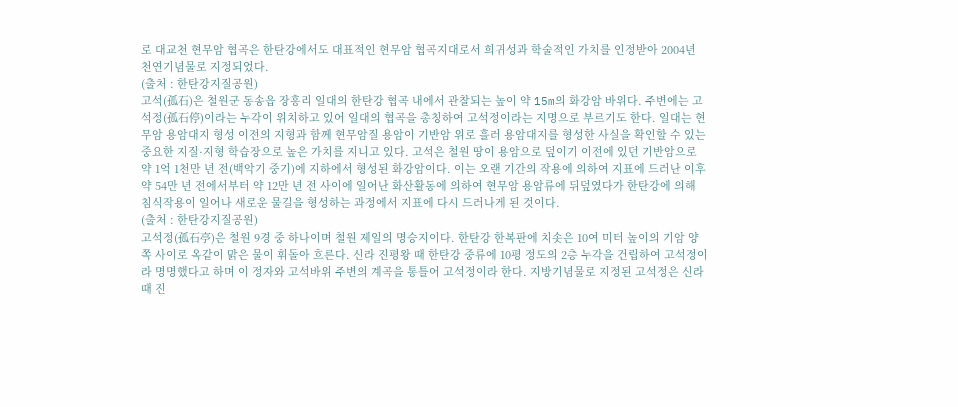로 대교천 현무암 협곡은 한탄강에서도 대표적인 현무암 협곡지대로서 희귀성과 학술적인 가치를 인정받아 2004년 천연기념물로 지정되었다.
(출처 : 한탄강지질공원)
고석(孤石)은 철원군 동송읍 장흥리 일대의 한탄강 협곡 내에서 관찰되는 높이 약 15m의 화강암 바위다. 주변에는 고석정(孤石停)이라는 누각이 위치하고 있어 일대의 협곡을 총칭하여 고석정이라는 지명으로 부르기도 한다. 일대는 현무암 용암대지 형성 이전의 지형과 함께 현무암질 용암이 기반암 위로 흘러 용암대지를 형성한 사실을 확인할 수 있는 중요한 지질·지형 학습장으로 높은 가치를 지니고 있다. 고석은 철원 땅이 용암으로 덮이기 이전에 있던 기반암으로 약 1억 1천만 년 전(백악기 중기)에 지하에서 형성된 화강암이다. 이는 오랜 기간의 작용에 의하여 지표에 드러난 이후 약 54만 년 전에서부터 약 12만 년 전 사이에 일어난 화산활동에 의하여 현무암 용암류에 뒤덮였다가 한탄강에 의해 침식작용이 일어나 새로운 물길을 형성하는 과정에서 지표에 다시 드러나게 된 것이다.
(출처 : 한탄강지질공원)
고석정(孤石亭)은 철원 9경 중 하나이며 철원 제일의 명승지이다. 한탄강 한복판에 치솟은 10여 미터 높이의 기암 양쪽 사이로 옥같이 맑은 물이 휘돌아 흐른다. 신라 진평왕 때 한탄강 중류에 10평 정도의 2층 누각을 건립하여 고석정이라 명명했다고 하며 이 정자와 고석바위 주변의 계곡을 통틀어 고석정이라 한다. 지방기념물로 지정된 고석정은 신라 때 진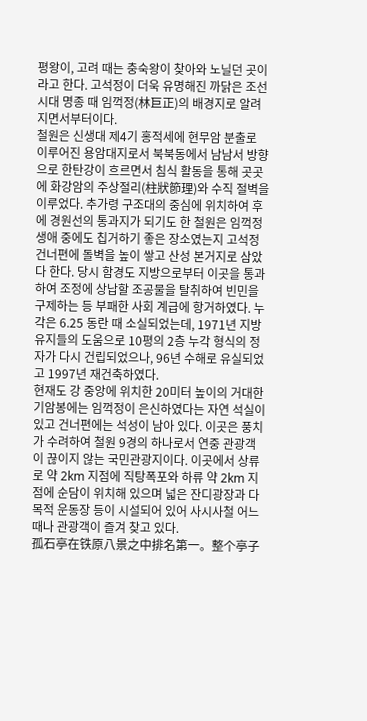평왕이, 고려 때는 충숙왕이 찾아와 노닐던 곳이라고 한다. 고석정이 더욱 유명해진 까닭은 조선시대 명종 때 임꺽정(林巨正)의 배경지로 알려지면서부터이다.
철원은 신생대 제4기 홍적세에 현무암 분출로 이루어진 용암대지로서 북북동에서 남남서 방향으로 한탄강이 흐르면서 침식 활동을 통해 곳곳에 화강암의 주상절리(柱狀節理)와 수직 절벽을 이루었다. 추가령 구조대의 중심에 위치하여 후에 경원선의 통과지가 되기도 한 철원은 임꺽정 생애 중에도 칩거하기 좋은 장소였는지 고석정 건너편에 돌벽을 높이 쌓고 산성 본거지로 삼았다 한다. 당시 함경도 지방으로부터 이곳을 통과하여 조정에 상납할 조공물을 탈취하여 빈민을 구제하는 등 부패한 사회 계급에 항거하였다. 누각은 6.25 동란 때 소실되었는데, 1971년 지방 유지들의 도움으로 10평의 2층 누각 형식의 정자가 다시 건립되었으나, 96년 수해로 유실되었고 1997년 재건축하였다.
현재도 강 중앙에 위치한 20미터 높이의 거대한 기암봉에는 임꺽정이 은신하였다는 자연 석실이 있고 건너편에는 석성이 남아 있다. 이곳은 풍치가 수려하여 철원 9경의 하나로서 연중 관광객이 끊이지 않는 국민관광지이다. 이곳에서 상류로 약 2km 지점에 직탕폭포와 하류 약 2km 지점에 순담이 위치해 있으며 넓은 잔디광장과 다목적 운동장 등이 시설되어 있어 사시사철 어느 때나 관광객이 즐겨 찾고 있다.
孤石亭在铁原八景之中排名第一。整个亭子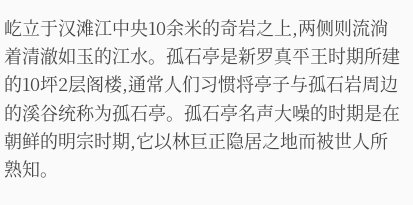屹立于汉滩江中央10余米的奇岩之上,两侧则流淌着清澈如玉的江水。孤石亭是新罗真平王时期所建的10坪2层阁楼,通常人们习惯将亭子与孤石岩周边的溪谷统称为孤石亭。孤石亭名声大噪的时期是在朝鲜的明宗时期,它以林巨正隐居之地而被世人所熟知。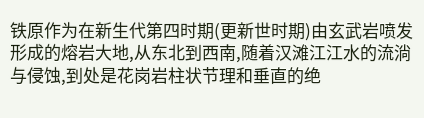铁原作为在新生代第四时期(更新世时期)由玄武岩喷发形成的熔岩大地,从东北到西南,随着汉滩江江水的流淌与侵蚀,到处是花岗岩柱状节理和垂直的绝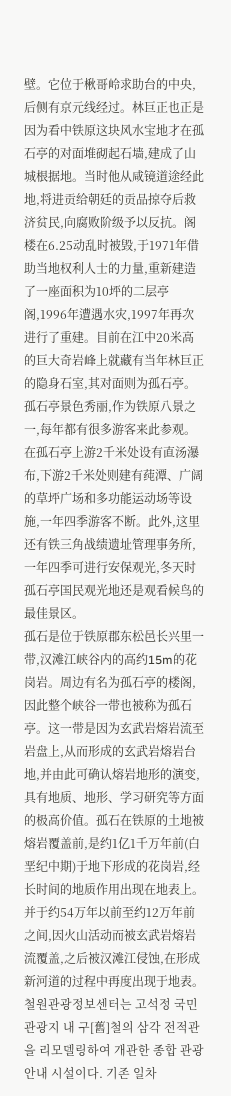壁。它位于楸哥岭求助台的中央,后侧有京元线经过。林巨正也正是因为看中铁原这块风水宝地才在孤石亭的对面堆砌起石墙,建成了山城根据地。当时他从咸镜道途经此地,将进贡给朝廷的贡品掠夺后救济贫民,向腐败阶级予以反抗。阁楼在6.25动乱时被毁,于1971年借助当地权利人士的力量,重新建造了一座面积为10坪的二层亭阁,1996年遭遇水灾,1997年再次进行了重建。目前在江中20米高的巨大奇岩峰上就藏有当年林巨正的隐身石室,其对面则为孤石亭。
孤石亭景色秀丽,作为铁原八景之一,每年都有很多游客来此参观。在孤石亭上游2千米处设有直汤瀑布,下游2千米处则建有莼潭、广阔的草坪广场和多功能运动场等设施,一年四季游客不断。此外,这里还有铁三角战绩遗址管理事务所,一年四季可进行安保观光,冬天时孤石亭国民观光地还是观看候鸟的最佳景区。
孤石是位于铁原郡东松邑长兴里一带,汉滩江峡谷内的高约15m的花岗岩。周边有名为孤石亭的楼阁,因此整个峡谷一带也被称为孤石亭。这一带是因为玄武岩熔岩流至岩盘上,从而形成的玄武岩熔岩台地,并由此可确认熔岩地形的演变,具有地质、地形、学习研究等方面的极高价值。孤石在铁原的土地被熔岩覆盖前,是约1亿1千万年前(白垩纪中期)于地下形成的花岗岩,经长时间的地质作用出现在地表上。并于约54万年以前至约12万年前之间,因火山活动而被玄武岩熔岩流覆盖,之后被汉滩江侵蚀,在形成新河道的过程中再度出现于地表。
철원관광정보센터는 고석정 국민관광지 내 구[舊]철의 삼각 전적관을 리모델링하여 개관한 종합 관광 안내 시설이다. 기존 일차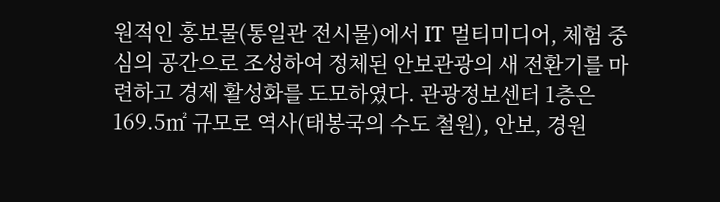원적인 홍보물(통일관 전시물)에서 IT 멀티미디어, 체험 중심의 공간으로 조성하여 정체된 안보관광의 새 전환기를 마련하고 경제 활성화를 도모하였다. 관광정보센터 1층은 169.5㎡ 규모로 역사(태봉국의 수도 철원), 안보, 경원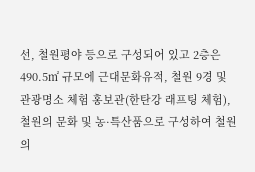선, 철원평야 등으로 구성되어 있고 2층은 490.5㎡ 규모에 근대문화유적, 철원 9경 및 관광명소 체험 홍보관(한탄강 래프팅 체험), 철원의 문화 및 농·특산품으로 구성하여 철원의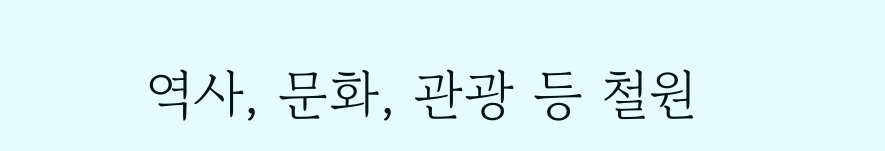역사, 문화, 관광 등 철원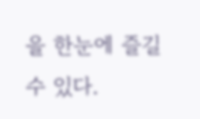을 한눈에 즐길 수 있다.